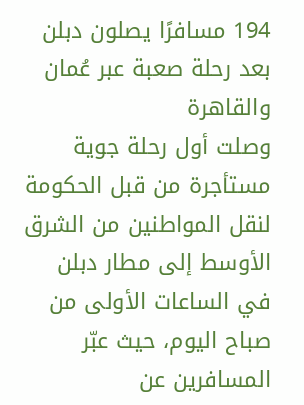194 مسافرًا يصلون دبلن بعد رحلة صعبة عبر عُمان والقاهرة
وصلت أول رحلة جوية مستأجرة من قبل الحكومة لنقل المواطنين من الشرق الأوسط إلى مطار دبلن في الساعات الأولى من صباح اليوم، حيث عبّر المسافرين عن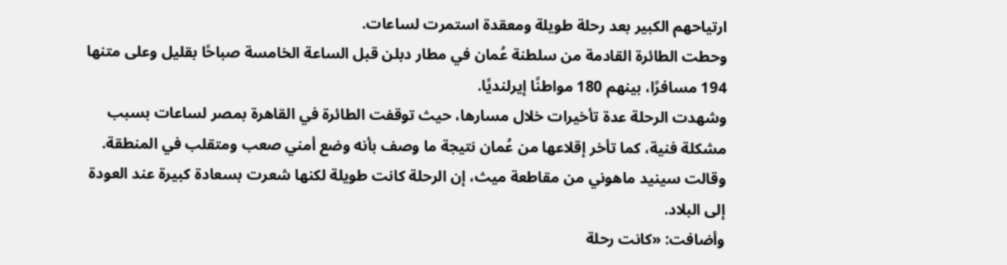ارتياحهم الكبير بعد رحلة طويلة ومعقدة استمرت لساعات.
وحطت الطائرة القادمة من سلطنة عُمان في مطار دبلن قبل الساعة الخامسة صباحًا بقليل وعلى متنها 194 مسافرًا، بينهم 180 مواطنًا إيرلنديًا.
وشهدت الرحلة عدة تأخيرات خلال مسارها، حيث توقفت الطائرة في القاهرة بمصر لساعات بسبب مشكلة فنية، كما تأخر إقلاعها من عُمان نتيجة ما وصف بأنه وضع أمني صعب ومتقلب في المنطقة.
وقالت سينيد ماهوني من مقاطعة ميث، إن الرحلة كانت طويلة لكنها شعرت بسعادة كبيرة عند العودة إلى البلاد.
وأضافت: «كانت رحلة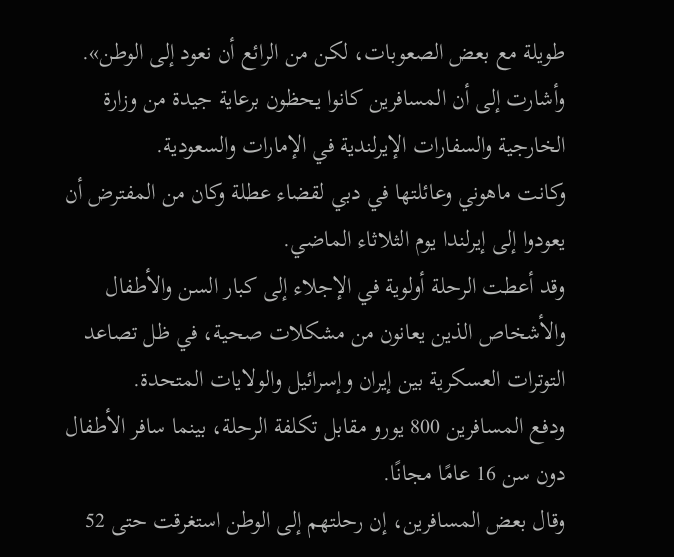طويلة مع بعض الصعوبات، لكن من الرائع أن نعود إلى الوطن».
وأشارت إلى أن المسافرين كانوا يحظون برعاية جيدة من وزارة الخارجية والسفارات الإيرلندية في الإمارات والسعودية.
وكانت ماهوني وعائلتها في دبي لقضاء عطلة وكان من المفترض أن يعودوا إلى إيرلندا يوم الثلاثاء الماضي.
وقد أعطت الرحلة أولوية في الإجلاء إلى كبار السن والأطفال والأشخاص الذين يعانون من مشكلات صحية، في ظل تصاعد التوترات العسكرية بين إيران وإسرائيل والولايات المتحدة.
ودفع المسافرين 800 يورو مقابل تكلفة الرحلة، بينما سافر الأطفال دون سن 16 عامًا مجانًا.
وقال بعض المسافرين، إن رحلتهم إلى الوطن استغرقت حتى 52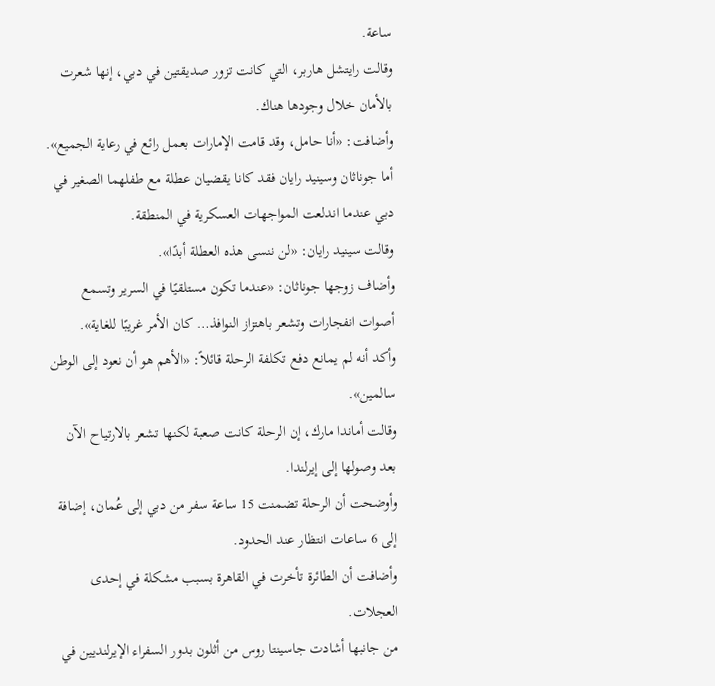ساعة.
وقالت رايتشل هاربر، التي كانت تزور صديقتين في دبي، إنها شعرت بالأمان خلال وجودها هناك.
وأضافت: «أنا حامل، وقد قامت الإمارات بعمل رائع في رعاية الجميع».
أما جوناثان وسينيد رايان فقد كانا يقضيان عطلة مع طفلهما الصغير في دبي عندما اندلعت المواجهات العسكرية في المنطقة.
وقالت سينيد رايان: «لن ننسى هذه العطلة أبدًا».
وأضاف زوجها جوناثان: «عندما تكون مستلقيًا في السرير وتسمع أصوات انفجارات وتشعر باهتزاز النوافذ… كان الأمر غريبًا للغاية».
وأكد أنه لم يمانع دفع تكلفة الرحلة قائلاً: «الأهم هو أن نعود إلى الوطن سالمين».
وقالت أماندا مارك، إن الرحلة كانت صعبة لكنها تشعر بالارتياح الآن بعد وصولها إلى إيرلندا.
وأوضحت أن الرحلة تضمنت 15 ساعة سفر من دبي إلى عُمان، إضافة إلى 6 ساعات انتظار عند الحدود.
وأضافت أن الطائرة تأخرت في القاهرة بسبب مشكلة في إحدى العجلات.
من جانبها أشادت جاسينتا روس من أثلون بدور السفراء الإيرلنديين في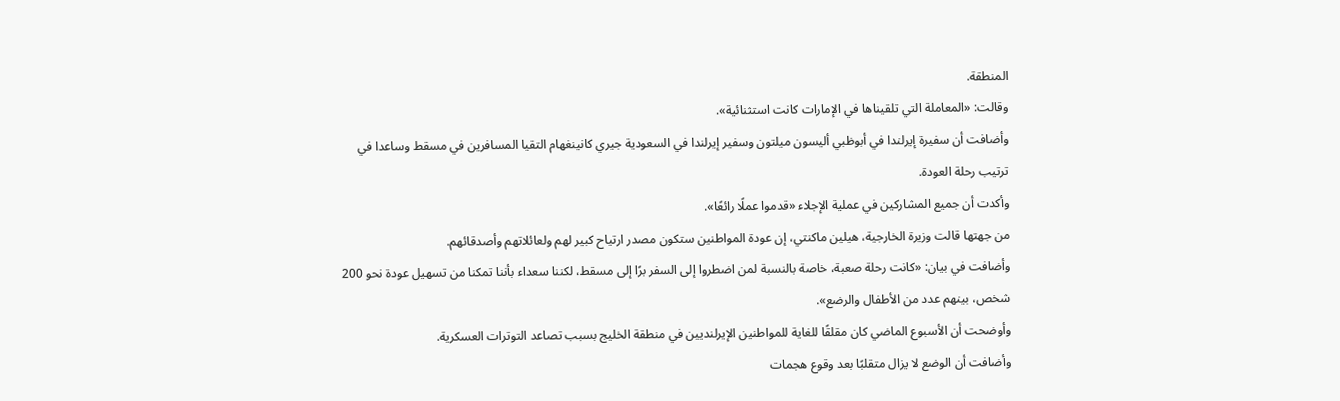المنطقة.
وقالت: «المعاملة التي تلقيناها في الإمارات كانت استثنائية».
وأضافت أن سفيرة إيرلندا في أبوظبي أليسون ميلتون وسفير إيرلندا في السعودية جيري كانينغهام التقيا المسافرين في مسقط وساعدا في ترتيب رحلة العودة.
وأكدت أن جميع المشاركين في عملية الإجلاء «قدموا عملًا رائعًا».
من جهتها قالت وزيرة الخارجية، هيلين ماكنتي، إن عودة المواطنين ستكون مصدر ارتياح كبير لهم ولعائلاتهم وأصدقائهم.
وأضافت في بيان: «كانت رحلة صعبة، خاصة بالنسبة لمن اضطروا إلى السفر برًا إلى مسقط، لكننا سعداء بأننا تمكنا من تسهيل عودة نحو 200 شخص، بينهم عدد من الأطفال والرضع».
وأوضحت أن الأسبوع الماضي كان مقلقًا للغاية للمواطنين الإيرلنديين في منطقة الخليج بسبب تصاعد التوترات العسكرية.
وأضافت أن الوضع لا يزال متقلبًا بعد وقوع هجمات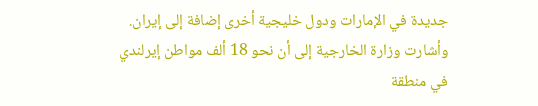جديدة في الإمارات ودول خليجية أخرى إضافة إلى إيران.
وأشارت وزارة الخارجية إلى أن نحو 18 ألف مواطن إيرلندي في منطقة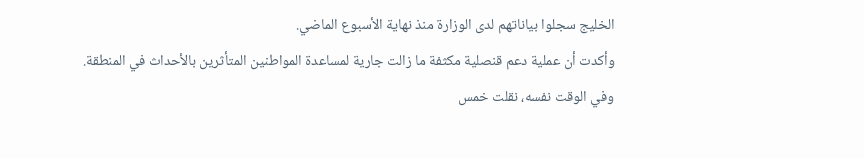الخليج سجلوا بياناتهم لدى الوزارة منذ نهاية الأسبوع الماضي.
وأكدت أن عملية دعم قنصلية مكثفة ما زالت جارية لمساعدة المواطنين المتأثرين بالأحداث في المنطقة.
وفي الوقت نفسه، نقلت خمس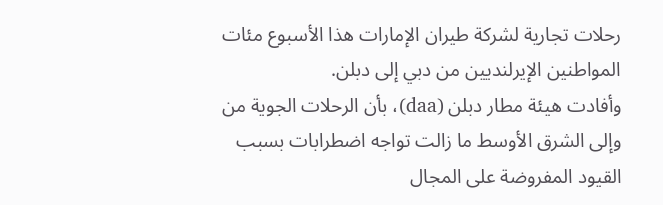رحلات تجارية لشركة طيران الإمارات هذا الأسبوع مئات المواطنين الإيرلنديين من دبي إلى دبلن.
وأفادت هيئة مطار دبلن (daa)، بأن الرحلات الجوية من وإلى الشرق الأوسط ما زالت تواجه اضطرابات بسبب القيود المفروضة على المجال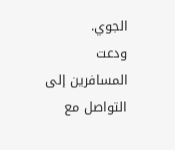الجوي.
ودعت المسافرين إلى التواصل مع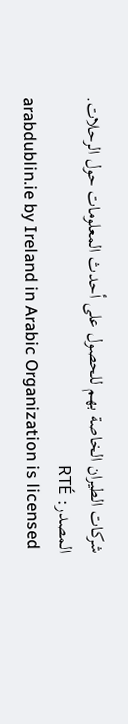شركات الطيران الخاصة بهم للحصول على أحدث المعلومات حول الرحلات.
المصدر: RTÉ
arabdublin.ie by Ireland in Arabic Organization is licensed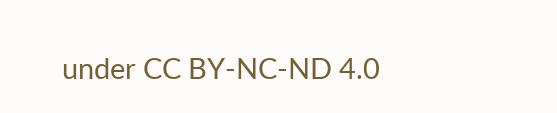under CC BY-NC-ND 4.0